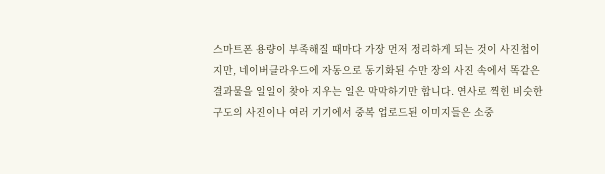스마트폰 용량이 부족해질 때마다 가장 먼저 정리하게 되는 것이 사진첩이지만, 네이버클라우드에 자동으로 동기화된 수만 장의 사진 속에서 똑같은 결과물을 일일이 찾아 지우는 일은 막막하기만 합니다. 연사로 찍힌 비슷한 구도의 사진이나 여러 기기에서 중복 업로드된 이미지들은 소중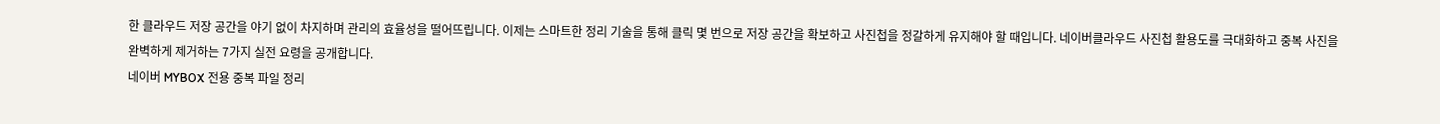한 클라우드 저장 공간을 야기 없이 차지하며 관리의 효율성을 떨어뜨립니다. 이제는 스마트한 정리 기술을 통해 클릭 몇 번으로 저장 공간을 확보하고 사진첩을 정갈하게 유지해야 할 때입니다. 네이버클라우드 사진첩 활용도를 극대화하고 중복 사진을 완벽하게 제거하는 7가지 실전 요령을 공개합니다.
네이버 MYBOX 전용 중복 파일 정리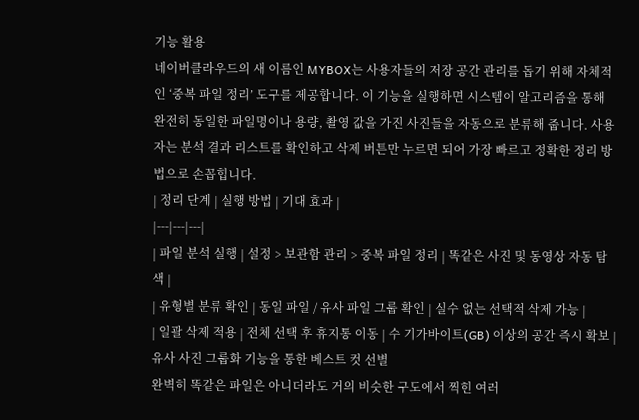기능 활용
네이버클라우드의 새 이름인 MYBOX는 사용자들의 저장 공간 관리를 돕기 위해 자체적인 ‘중복 파일 정리’ 도구를 제공합니다. 이 기능을 실행하면 시스템이 알고리즘을 통해 완전히 동일한 파일명이나 용량, 촬영 값을 가진 사진들을 자동으로 분류해 줍니다. 사용자는 분석 결과 리스트를 확인하고 삭제 버튼만 누르면 되어 가장 빠르고 정확한 정리 방법으로 손꼽힙니다.
| 정리 단계 | 실행 방법 | 기대 효과 |
|---|---|---|
| 파일 분석 실행 | 설정 > 보관함 관리 > 중복 파일 정리 | 똑같은 사진 및 동영상 자동 탐색 |
| 유형별 분류 확인 | 동일 파일 / 유사 파일 그룹 확인 | 실수 없는 선택적 삭제 가능 |
| 일괄 삭제 적용 | 전체 선택 후 휴지통 이동 | 수 기가바이트(GB) 이상의 공간 즉시 확보 |
유사 사진 그룹화 기능을 통한 베스트 컷 선별
완벽히 똑같은 파일은 아니더라도 거의 비슷한 구도에서 찍힌 여러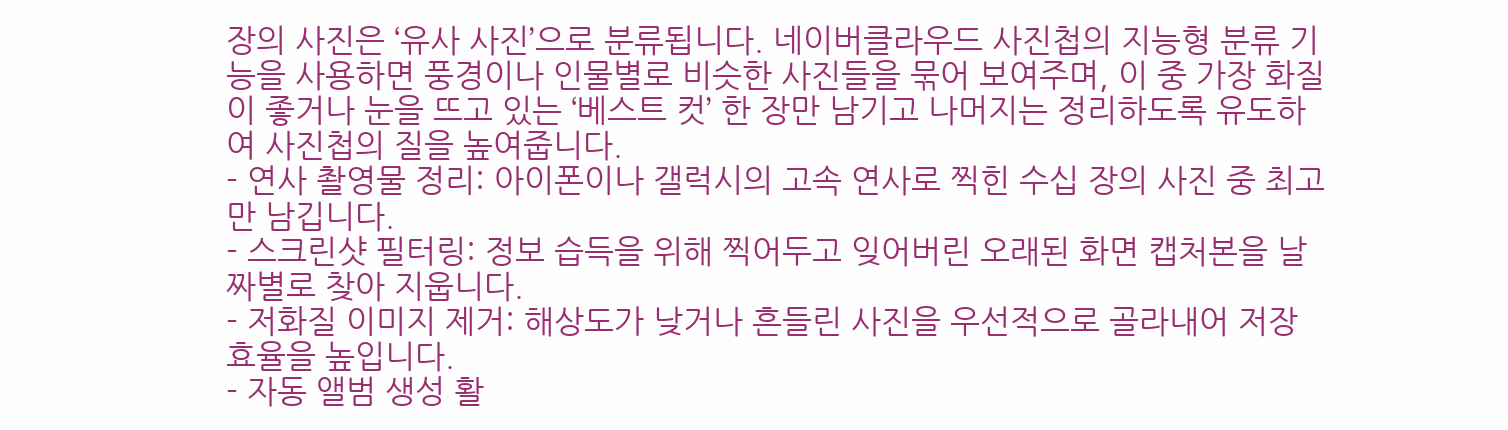장의 사진은 ‘유사 사진’으로 분류됩니다. 네이버클라우드 사진첩의 지능형 분류 기능을 사용하면 풍경이나 인물별로 비슷한 사진들을 묶어 보여주며, 이 중 가장 화질이 좋거나 눈을 뜨고 있는 ‘베스트 컷’ 한 장만 남기고 나머지는 정리하도록 유도하여 사진첩의 질을 높여줍니다.
- 연사 촬영물 정리: 아이폰이나 갤럭시의 고속 연사로 찍힌 수십 장의 사진 중 최고만 남깁니다.
- 스크린샷 필터링: 정보 습득을 위해 찍어두고 잊어버린 오래된 화면 캡처본을 날짜별로 찾아 지웁니다.
- 저화질 이미지 제거: 해상도가 낮거나 흔들린 사진을 우선적으로 골라내어 저장 효율을 높입니다.
- 자동 앨범 생성 활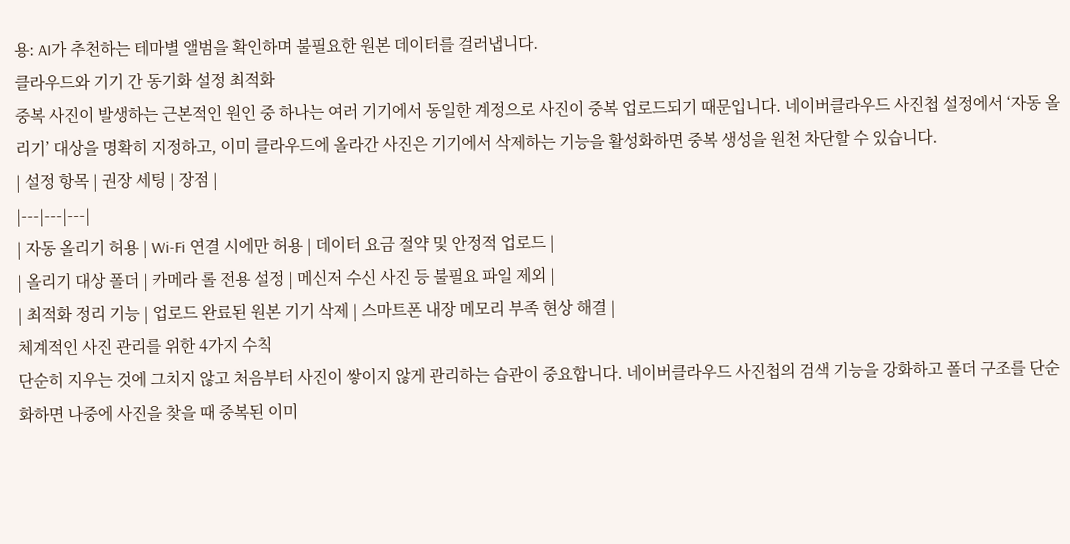용: AI가 추천하는 테마별 앨범을 확인하며 불필요한 원본 데이터를 걸러냅니다.
클라우드와 기기 간 동기화 설정 최적화
중복 사진이 발생하는 근본적인 원인 중 하나는 여러 기기에서 동일한 계정으로 사진이 중복 업로드되기 때문입니다. 네이버클라우드 사진첩 설정에서 ‘자동 올리기’ 대상을 명확히 지정하고, 이미 클라우드에 올라간 사진은 기기에서 삭제하는 기능을 활성화하면 중복 생성을 원천 차단할 수 있습니다.
| 설정 항목 | 권장 세팅 | 장점 |
|---|---|---|
| 자동 올리기 허용 | Wi-Fi 연결 시에만 허용 | 데이터 요금 절약 및 안정적 업로드 |
| 올리기 대상 폴더 | 카메라 롤 전용 설정 | 메신저 수신 사진 등 불필요 파일 제외 |
| 최적화 정리 기능 | 업로드 완료된 원본 기기 삭제 | 스마트폰 내장 메모리 부족 현상 해결 |
체계적인 사진 관리를 위한 4가지 수칙
단순히 지우는 것에 그치지 않고 처음부터 사진이 쌓이지 않게 관리하는 습관이 중요합니다. 네이버클라우드 사진첩의 검색 기능을 강화하고 폴더 구조를 단순화하면 나중에 사진을 찾을 때 중복된 이미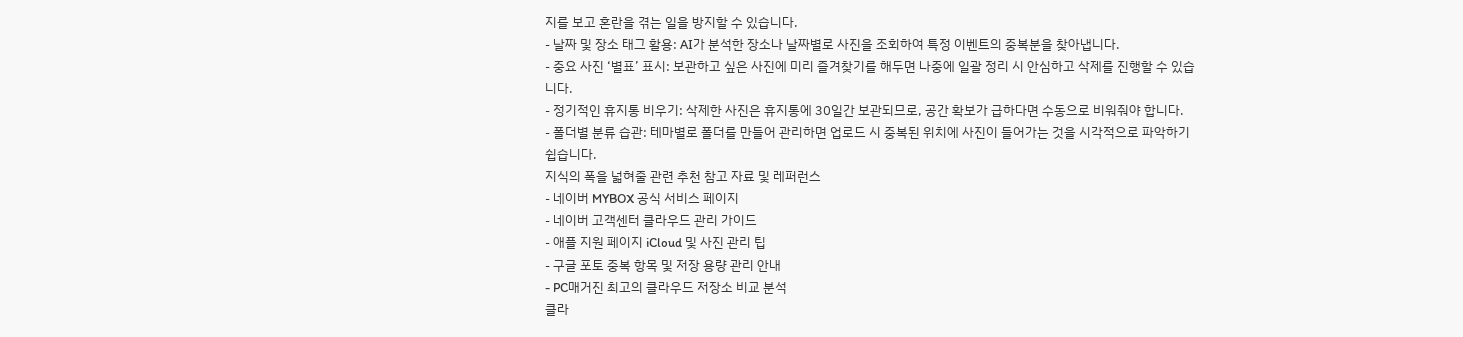지를 보고 혼란을 겪는 일을 방지할 수 있습니다.
- 날짜 및 장소 태그 활용: AI가 분석한 장소나 날짜별로 사진을 조회하여 특정 이벤트의 중복분을 찾아냅니다.
- 중요 사진 ‘별표’ 표시: 보관하고 싶은 사진에 미리 즐겨찾기를 해두면 나중에 일괄 정리 시 안심하고 삭제를 진행할 수 있습니다.
- 정기적인 휴지통 비우기: 삭제한 사진은 휴지통에 30일간 보관되므로, 공간 확보가 급하다면 수동으로 비워줘야 합니다.
- 폴더별 분류 습관: 테마별로 폴더를 만들어 관리하면 업로드 시 중복된 위치에 사진이 들어가는 것을 시각적으로 파악하기 쉽습니다.
지식의 폭을 넓혀줄 관련 추천 참고 자료 및 레퍼런스
- 네이버 MYBOX 공식 서비스 페이지
- 네이버 고객센터 클라우드 관리 가이드
- 애플 지원 페이지 iCloud 및 사진 관리 팁
- 구글 포토 중복 항목 및 저장 용량 관리 안내
- PC매거진 최고의 클라우드 저장소 비교 분석
클라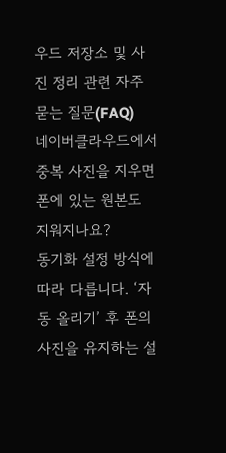우드 저장소 및 사진 정리 관련 자주 묻는 질문(FAQ)
네이버클라우드에서 중복 사진을 지우면 폰에 있는 원본도 지워지나요?
동기화 설정 방식에 따라 다릅니다. ‘자동 올리기’ 후 폰의 사진을 유지하는 설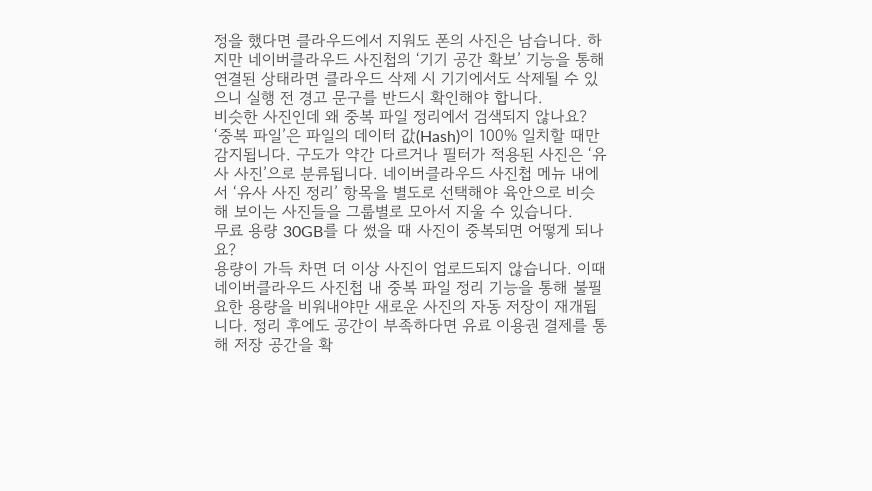정을 했다면 클라우드에서 지워도 폰의 사진은 남습니다. 하지만 네이버클라우드 사진첩의 ‘기기 공간 확보’ 기능을 통해 연결된 상태라면 클라우드 삭제 시 기기에서도 삭제될 수 있으니 실행 전 경고 문구를 반드시 확인해야 합니다.
비슷한 사진인데 왜 중복 파일 정리에서 검색되지 않나요?
‘중복 파일’은 파일의 데이터 값(Hash)이 100% 일치할 때만 감지됩니다. 구도가 약간 다르거나 필터가 적용된 사진은 ‘유사 사진’으로 분류됩니다. 네이버클라우드 사진첩 메뉴 내에서 ‘유사 사진 정리’ 항목을 별도로 선택해야 육안으로 비슷해 보이는 사진들을 그룹별로 모아서 지울 수 있습니다.
무료 용량 30GB를 다 썼을 때 사진이 중복되면 어떻게 되나요?
용량이 가득 차면 더 이상 사진이 업로드되지 않습니다. 이때 네이버클라우드 사진첩 내 중복 파일 정리 기능을 통해 불필요한 용량을 비워내야만 새로운 사진의 자동 저장이 재개됩니다. 정리 후에도 공간이 부족하다면 유료 이용권 결제를 통해 저장 공간을 확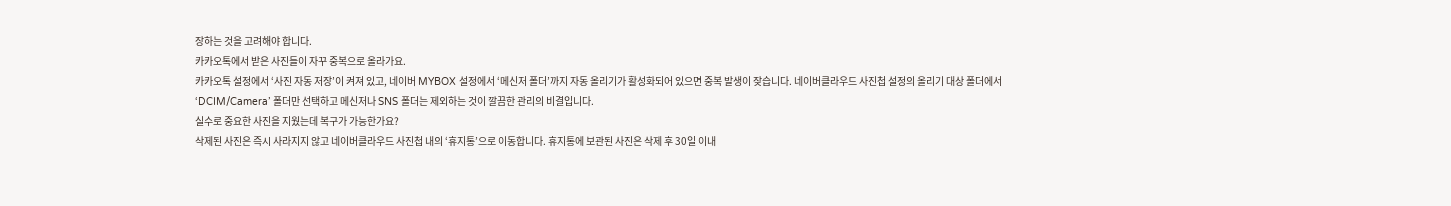장하는 것을 고려해야 합니다.
카카오톡에서 받은 사진들이 자꾸 중복으로 올라가요.
카카오톡 설정에서 ‘사진 자동 저장’이 켜져 있고, 네이버 MYBOX 설정에서 ‘메신저 폴더’까지 자동 올리기가 활성화되어 있으면 중복 발생이 잦습니다. 네이버클라우드 사진첩 설정의 올리기 대상 폴더에서 ‘DCIM/Camera’ 폴더만 선택하고 메신저나 SNS 폴더는 제외하는 것이 깔끔한 관리의 비결입니다.
실수로 중요한 사진을 지웠는데 복구가 가능한가요?
삭제된 사진은 즉시 사라지지 않고 네이버클라우드 사진첩 내의 ‘휴지통’으로 이동합니다. 휴지통에 보관된 사진은 삭제 후 30일 이내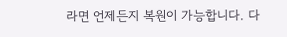라면 언제든지 복원이 가능합니다. 다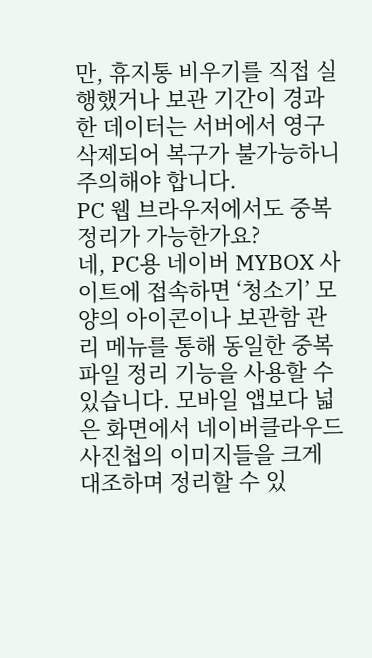만, 휴지통 비우기를 직접 실행했거나 보관 기간이 경과한 데이터는 서버에서 영구 삭제되어 복구가 불가능하니 주의해야 합니다.
PC 웹 브라우저에서도 중복 정리가 가능한가요?
네, PC용 네이버 MYBOX 사이트에 접속하면 ‘청소기’ 모양의 아이콘이나 보관함 관리 메뉴를 통해 동일한 중복 파일 정리 기능을 사용할 수 있습니다. 모바일 앱보다 넓은 화면에서 네이버클라우드 사진첩의 이미지들을 크게 대조하며 정리할 수 있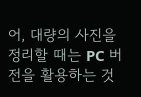어, 대량의 사진을 정리할 때는 PC 버전을 활용하는 것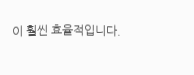이 훨씬 효율적입니다.